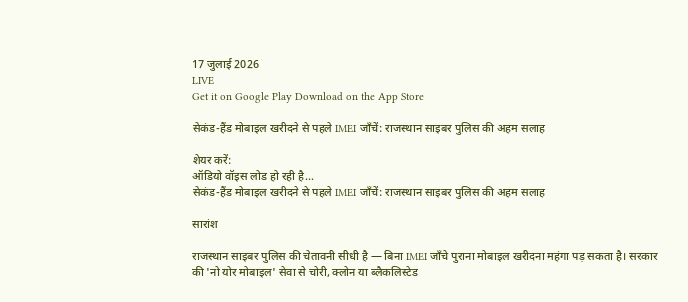17 जुलाई 2026
LIVE
Get it on Google Play Download on the App Store

सेकंड-हैंड मोबाइल खरीदने से पहले IMEI जाँचें: राजस्थान साइबर पुलिस की अहम सलाह

शेयर करें:
ऑडियो वॉइस लोड हो रही है…
सेकंड-हैंड मोबाइल खरीदने से पहले IMEI जाँचें: राजस्थान साइबर पुलिस की अहम सलाह

सारांश

राजस्थान साइबर पुलिस की चेतावनी सीधी है — बिना IMEI जाँचे पुराना मोबाइल खरीदना महंगा पड़ सकता है। सरकार की 'नो योर मोबाइल' सेवा से चोरी, क्लोन या ब्लैकलिस्टेड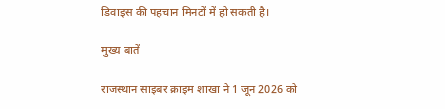डिवाइस की पहचान मिनटों में हो सकती है।

मुख्य बातें

राजस्थान साइबर क्राइम शाखा ने 1 जून 2026 को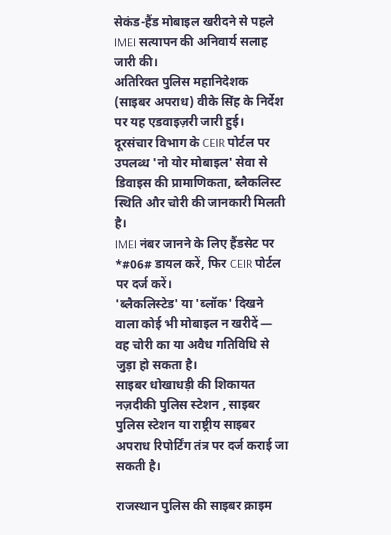सेकंड-हैंड मोबाइल खरीदने से पहले IMEI सत्यापन की अनिवार्य सलाह जारी की।
अतिरिक्त पुलिस महानिदेशक (साइबर अपराध) वीके सिंह के निर्देश पर यह एडवाइज़री जारी हुई।
दूरसंचार विभाग के CEIR पोर्टल पर उपलब्ध 'नो योर मोबाइल' सेवा से डिवाइस की प्रामाणिकता, ब्लैकलिस्ट स्थिति और चोरी की जानकारी मिलती है।
IMEI नंबर जानने के लिए हैंडसेट पर *#06# डायल करें, फिर CEIR पोर्टल पर दर्ज करें।
'ब्लैकलिस्टेड' या 'ब्लॉक' दिखने वाला कोई भी मोबाइल न खरीदें — वह चोरी का या अवैध गतिविधि से जुड़ा हो सकता है।
साइबर धोखाधड़ी की शिकायत नज़दीकी पुलिस स्टेशन , साइबर पुलिस स्टेशन या राष्ट्रीय साइबर अपराध रिपोर्टिंग तंत्र पर दर्ज कराई जा सकती है।

राजस्थान पुलिस की साइबर क्राइम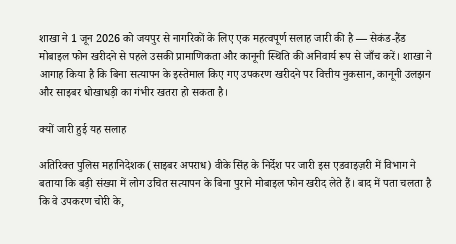शाखा ने 1 जून 2026 को जयपुर से नागरिकों के लिए एक महत्वपूर्ण सलाह जारी की है — सेकंड-हैंड मोबाइल फोन खरीदने से पहले उसकी प्रामाणिकता और कानूनी स्थिति की अनिवार्य रूप से जाँच करें। शाखा ने आगाह किया है कि बिना सत्यापन के इस्तेमाल किए गए उपकरण खरीदने पर वित्तीय नुकसान, कानूनी उलझन और साइबर धोखाधड़ी का गंभीर खतरा हो सकता है।

क्यों जारी हुई यह सलाह

अतिरिक्त पुलिस महानिदेशक (साइबर अपराध) वीके सिंह के निर्देश पर जारी इस एडवाइज़री में विभाग ने बताया कि बड़ी संख्या में लोग उचित सत्यापन के बिना पुराने मोबाइल फोन खरीद लेते हैं। बाद में पता चलता है कि वे उपकरण चोरी के,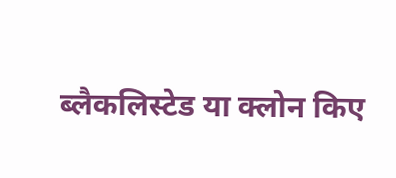ब्लैकलिस्टेड या क्लोन किए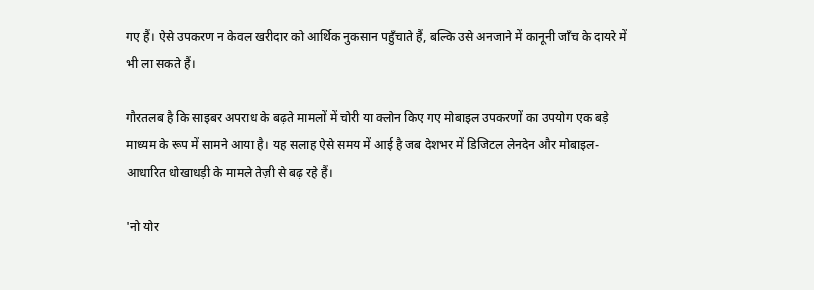गए हैं। ऐसे उपकरण न केवल खरीदार को आर्थिक नुकसान पहुँचाते हैं, बल्कि उसे अनजाने में कानूनी जाँच के दायरे में भी ला सकते हैं।

गौरतलब है कि साइबर अपराध के बढ़ते मामलों में चोरी या क्लोन किए गए मोबाइल उपकरणों का उपयोग एक बड़े माध्यम के रूप में सामने आया है। यह सलाह ऐसे समय में आई है जब देशभर में डिजिटल लेनदेन और मोबाइल-आधारित धोखाधड़ी के मामले तेज़ी से बढ़ रहे हैं।

'नो योर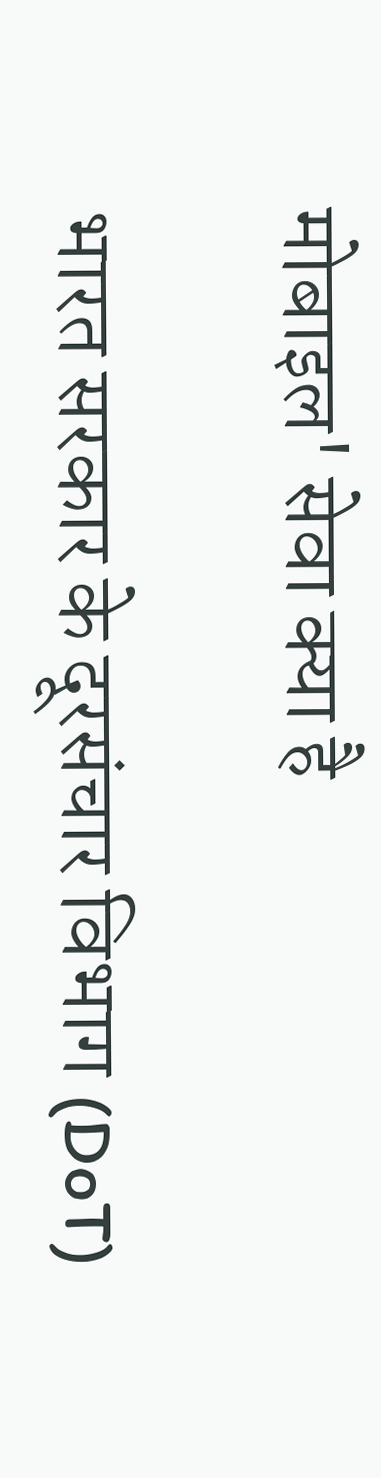मोबाइल' सेवा क्या है

भारत सरकार के दूरसंचार विभाग (DoT)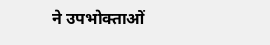ने उपभोक्ताओं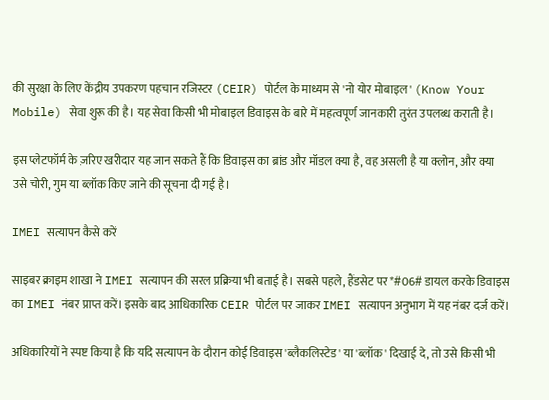की सुरक्षा के लिए केंद्रीय उपकरण पहचान रजिस्टर (CEIR) पोर्टल के माध्यम से 'नो योर मोबाइल' (Know Your Mobile) सेवा शुरू की है। यह सेवा किसी भी मोबाइल डिवाइस के बारे में महत्वपूर्ण जानकारी तुरंत उपलब्ध कराती है।

इस प्लेटफॉर्म के ज़रिए खरीदार यह जान सकते हैं कि डिवाइस का ब्रांड और मॉडल क्या है, वह असली है या क्लोन, और क्या उसे चोरी, गुम या ब्लॉक किए जाने की सूचना दी गई है।

IMEI सत्यापन कैसे करें

साइबर क्राइम शाखा ने IMEI सत्यापन की सरल प्रक्रिया भी बताई है। सबसे पहले, हैंडसेट पर *#06# डायल करके डिवाइस का IMEI नंबर प्राप्त करें। इसके बाद आधिकारिक CEIR पोर्टल पर जाकर IMEI सत्यापन अनुभाग में यह नंबर दर्ज करें।

अधिकारियों ने स्पष्ट किया है कि यदि सत्यापन के दौरान कोई डिवाइस 'ब्लैकलिस्टेड' या 'ब्लॉक' दिखाई दे, तो उसे किसी भी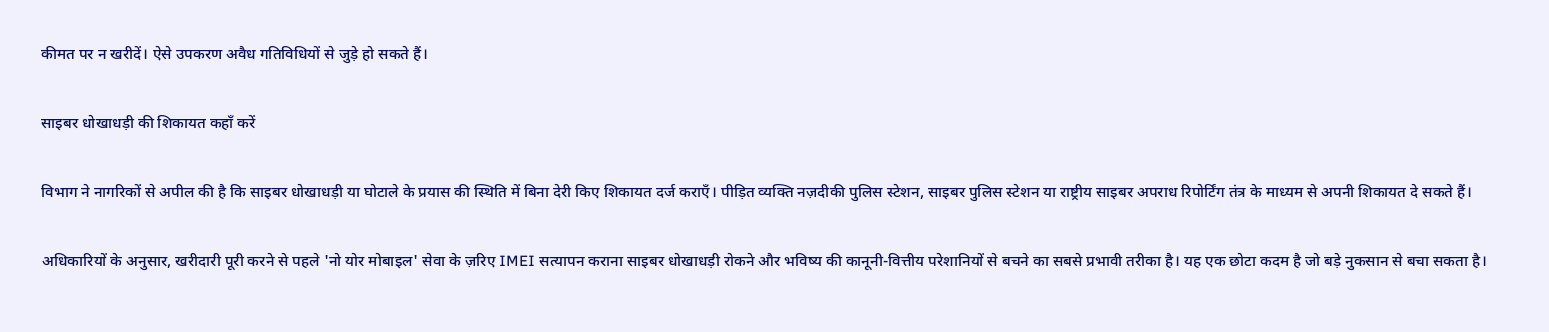कीमत पर न खरीदें। ऐसे उपकरण अवैध गतिविधियों से जुड़े हो सकते हैं।

साइबर धोखाधड़ी की शिकायत कहाँ करें

विभाग ने नागरिकों से अपील की है कि साइबर धोखाधड़ी या घोटाले के प्रयास की स्थिति में बिना देरी किए शिकायत दर्ज कराएँ। पीड़ित व्यक्ति नज़दीकी पुलिस स्टेशन, साइबर पुलिस स्टेशन या राष्ट्रीय साइबर अपराध रिपोर्टिंग तंत्र के माध्यम से अपनी शिकायत दे सकते हैं।

अधिकारियों के अनुसार, खरीदारी पूरी करने से पहले 'नो योर मोबाइल' सेवा के ज़रिए IMEI सत्यापन कराना साइबर धोखाधड़ी रोकने और भविष्य की कानूनी-वित्तीय परेशानियों से बचने का सबसे प्रभावी तरीका है। यह एक छोटा कदम है जो बड़े नुकसान से बचा सकता है।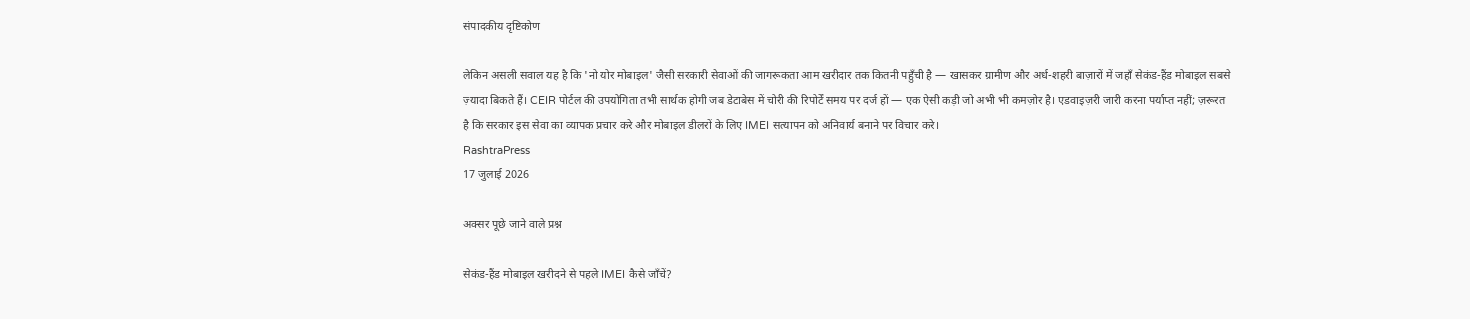संपादकीय दृष्टिकोण

लेकिन असली सवाल यह है कि 'नो योर मोबाइल' जैसी सरकारी सेवाओं की जागरूकता आम खरीदार तक कितनी पहुँची है — खासकर ग्रामीण और अर्ध-शहरी बाज़ारों में जहाँ सेकंड-हैंड मोबाइल सबसे ज़्यादा बिकते हैं। CEIR पोर्टल की उपयोगिता तभी सार्थक होगी जब डेटाबेस में चोरी की रिपोर्टें समय पर दर्ज हों — एक ऐसी कड़ी जो अभी भी कमज़ोर है। एडवाइज़री जारी करना पर्याप्त नहीं; ज़रूरत है कि सरकार इस सेवा का व्यापक प्रचार करे और मोबाइल डीलरों के लिए IMEI सत्यापन को अनिवार्य बनाने पर विचार करे।
RashtraPress
17 जुलाई 2026

अक्सर पूछे जाने वाले प्रश्न

सेकंड-हैंड मोबाइल खरीदने से पहले IMEI कैसे जाँचें?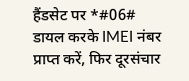हैंडसेट पर *#06# डायल करके IMEI नंबर प्राप्त करें, फिर दूरसंचार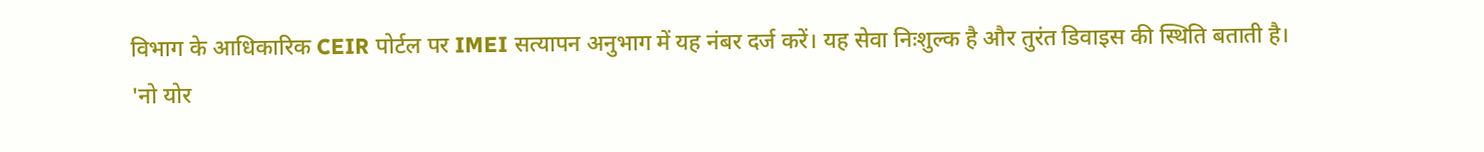विभाग के आधिकारिक CEIR पोर्टल पर IMEI सत्यापन अनुभाग में यह नंबर दर्ज करें। यह सेवा निःशुल्क है और तुरंत डिवाइस की स्थिति बताती है।
'नो योर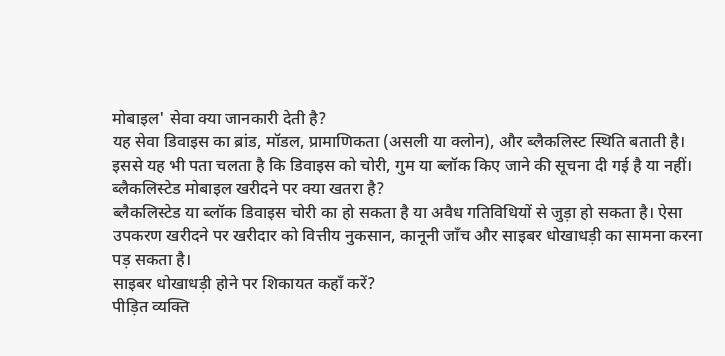मोबाइल' सेवा क्या जानकारी देती है?
यह सेवा डिवाइस का ब्रांड, मॉडल, प्रामाणिकता (असली या क्लोन), और ब्लैकलिस्ट स्थिति बताती है। इससे यह भी पता चलता है कि डिवाइस को चोरी, गुम या ब्लॉक किए जाने की सूचना दी गई है या नहीं।
ब्लैकलिस्टेड मोबाइल खरीदने पर क्या खतरा है?
ब्लैकलिस्टेड या ब्लॉक डिवाइस चोरी का हो सकता है या अवैध गतिविधियों से जुड़ा हो सकता है। ऐसा उपकरण खरीदने पर खरीदार को वित्तीय नुकसान, कानूनी जाँच और साइबर धोखाधड़ी का सामना करना पड़ सकता है।
साइबर धोखाधड़ी होने पर शिकायत कहाँ करें?
पीड़ित व्यक्ति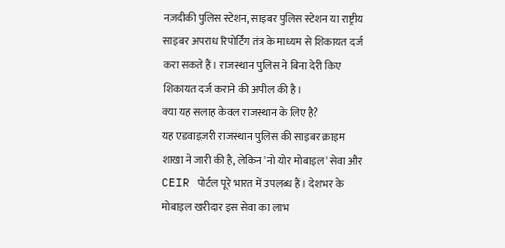नज़दीकी पुलिस स्टेशन, साइबर पुलिस स्टेशन या राष्ट्रीय साइबर अपराध रिपोर्टिंग तंत्र के माध्यम से शिकायत दर्ज करा सकते हैं। राजस्थान पुलिस ने बिना देरी किए शिकायत दर्ज कराने की अपील की है।
क्या यह सलाह केवल राजस्थान के लिए है?
यह एडवाइज़री राजस्थान पुलिस की साइबर क्राइम शाखा ने जारी की है, लेकिन 'नो योर मोबाइल' सेवा और CEIR पोर्टल पूरे भारत में उपलब्ध हैं। देशभर के मोबाइल खरीदार इस सेवा का लाभ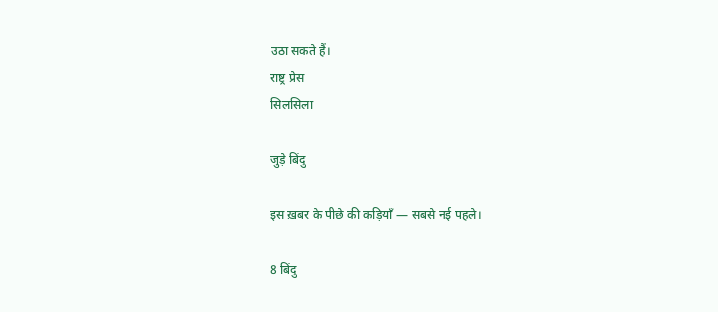उठा सकते हैं।
राष्ट्र प्रेस
सिलसिला

जुड़े बिंदु

इस ख़बर के पीछे की कड़ियाँ — सबसे नई पहले।

8 बिंदु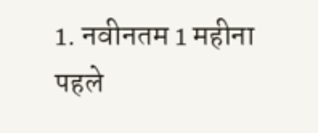1. नवीनतम 1 महीना पहले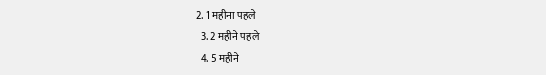2. 1 महीना पहले
  3. 2 महीने पहले
  4. 5 महीने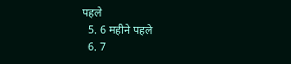पहले
  5. 6 महीने पहले
  6. 7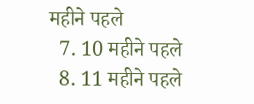महीने पहले
  7. 10 महीने पहले
  8. 11 महीने पहले